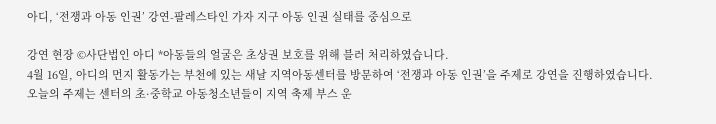아디, ‘전쟁과 아동 인권’ 강연-팔레스타인 가자 지구 아동 인권 실태를 중심으로

강연 현장 ©사단법인 아디 *아동들의 얼굴은 초상권 보호를 위해 블러 처리하였습니다.
4월 16일, 아디의 먼지 활동가는 부천에 있는 새날 지역아동센터를 방문하여 ‘전쟁과 아동 인권’을 주제로 강연을 진행하였습니다.
오늘의 주제는 센터의 초·중학교 아동청소년들이 지역 축제 부스 운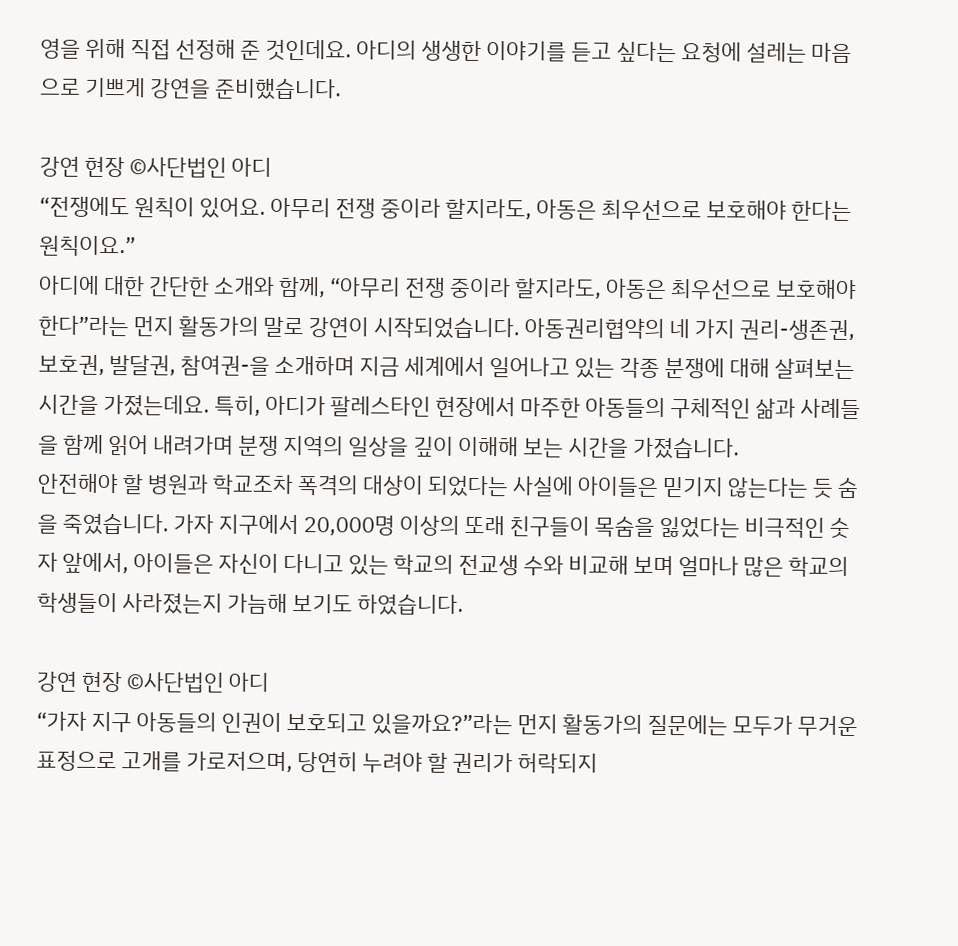영을 위해 직접 선정해 준 것인데요. 아디의 생생한 이야기를 듣고 싶다는 요청에 설레는 마음으로 기쁘게 강연을 준비했습니다.

강연 현장 ©사단법인 아디
“전쟁에도 원칙이 있어요. 아무리 전쟁 중이라 할지라도, 아동은 최우선으로 보호해야 한다는 원칙이요.”
아디에 대한 간단한 소개와 함께, “아무리 전쟁 중이라 할지라도, 아동은 최우선으로 보호해야 한다”라는 먼지 활동가의 말로 강연이 시작되었습니다. 아동권리협약의 네 가지 권리-생존권, 보호권, 발달권, 참여권-을 소개하며 지금 세계에서 일어나고 있는 각종 분쟁에 대해 살펴보는 시간을 가졌는데요. 특히, 아디가 팔레스타인 현장에서 마주한 아동들의 구체적인 삶과 사례들을 함께 읽어 내려가며 분쟁 지역의 일상을 깊이 이해해 보는 시간을 가졌습니다.
안전해야 할 병원과 학교조차 폭격의 대상이 되었다는 사실에 아이들은 믿기지 않는다는 듯 숨을 죽였습니다. 가자 지구에서 20,000명 이상의 또래 친구들이 목숨을 잃었다는 비극적인 숫자 앞에서, 아이들은 자신이 다니고 있는 학교의 전교생 수와 비교해 보며 얼마나 많은 학교의 학생들이 사라졌는지 가늠해 보기도 하였습니다.

강연 현장 ©사단법인 아디
“가자 지구 아동들의 인권이 보호되고 있을까요?”라는 먼지 활동가의 질문에는 모두가 무거운 표정으로 고개를 가로저으며, 당연히 누려야 할 권리가 허락되지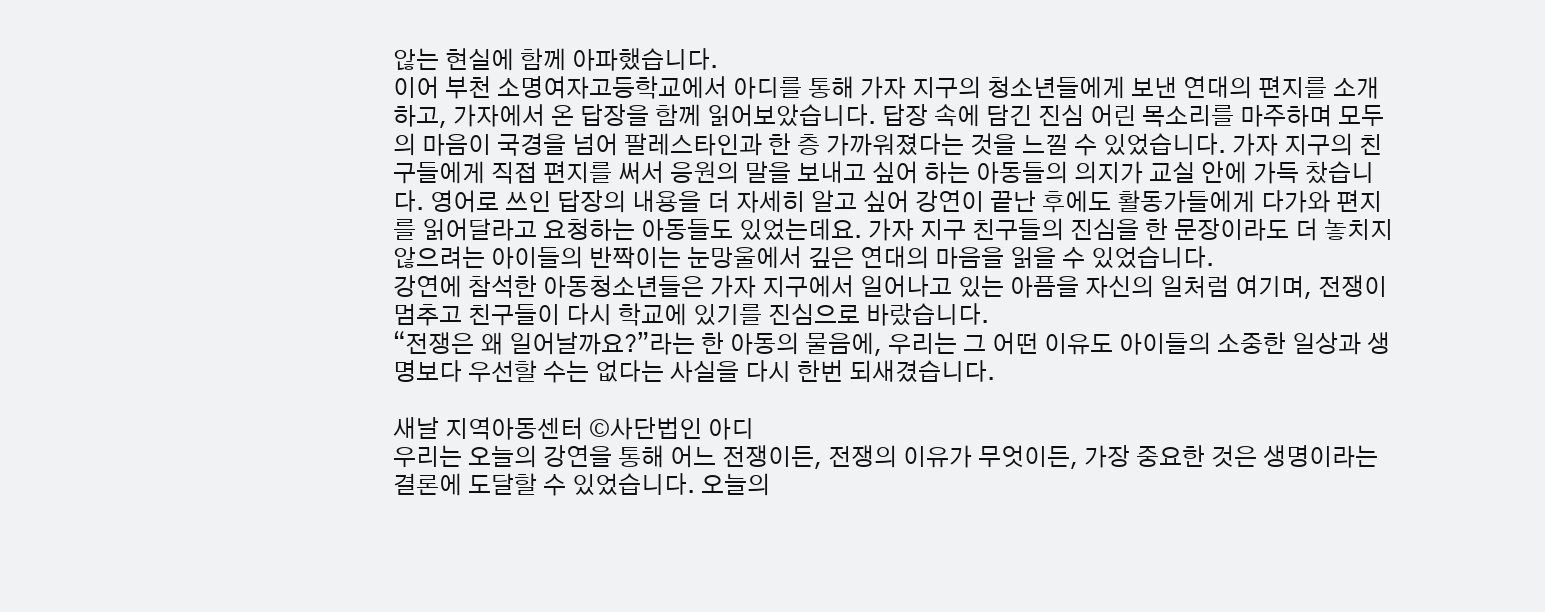않는 현실에 함께 아파했습니다.
이어 부천 소명여자고등학교에서 아디를 통해 가자 지구의 청소년들에게 보낸 연대의 편지를 소개하고, 가자에서 온 답장을 함께 읽어보았습니다. 답장 속에 담긴 진심 어린 목소리를 마주하며 모두의 마음이 국경을 넘어 팔레스타인과 한 층 가까워졌다는 것을 느낄 수 있었습니다. 가자 지구의 친구들에게 직접 편지를 써서 응원의 말을 보내고 싶어 하는 아동들의 의지가 교실 안에 가득 찼습니다. 영어로 쓰인 답장의 내용을 더 자세히 알고 싶어 강연이 끝난 후에도 활동가들에게 다가와 편지를 읽어달라고 요청하는 아동들도 있었는데요. 가자 지구 친구들의 진심을 한 문장이라도 더 놓치지 않으려는 아이들의 반짝이는 눈망울에서 깊은 연대의 마음을 읽을 수 있었습니다.
강연에 참석한 아동청소년들은 가자 지구에서 일어나고 있는 아픔을 자신의 일처럼 여기며, 전쟁이 멈추고 친구들이 다시 학교에 있기를 진심으로 바랐습니다.
“전쟁은 왜 일어날까요?”라는 한 아동의 물음에, 우리는 그 어떤 이유도 아이들의 소중한 일상과 생명보다 우선할 수는 없다는 사실을 다시 한번 되새겼습니다.

새날 지역아동센터 ©사단법인 아디
우리는 오늘의 강연을 통해 어느 전쟁이든, 전쟁의 이유가 무엇이든, 가장 중요한 것은 생명이라는 결론에 도달할 수 있었습니다. 오늘의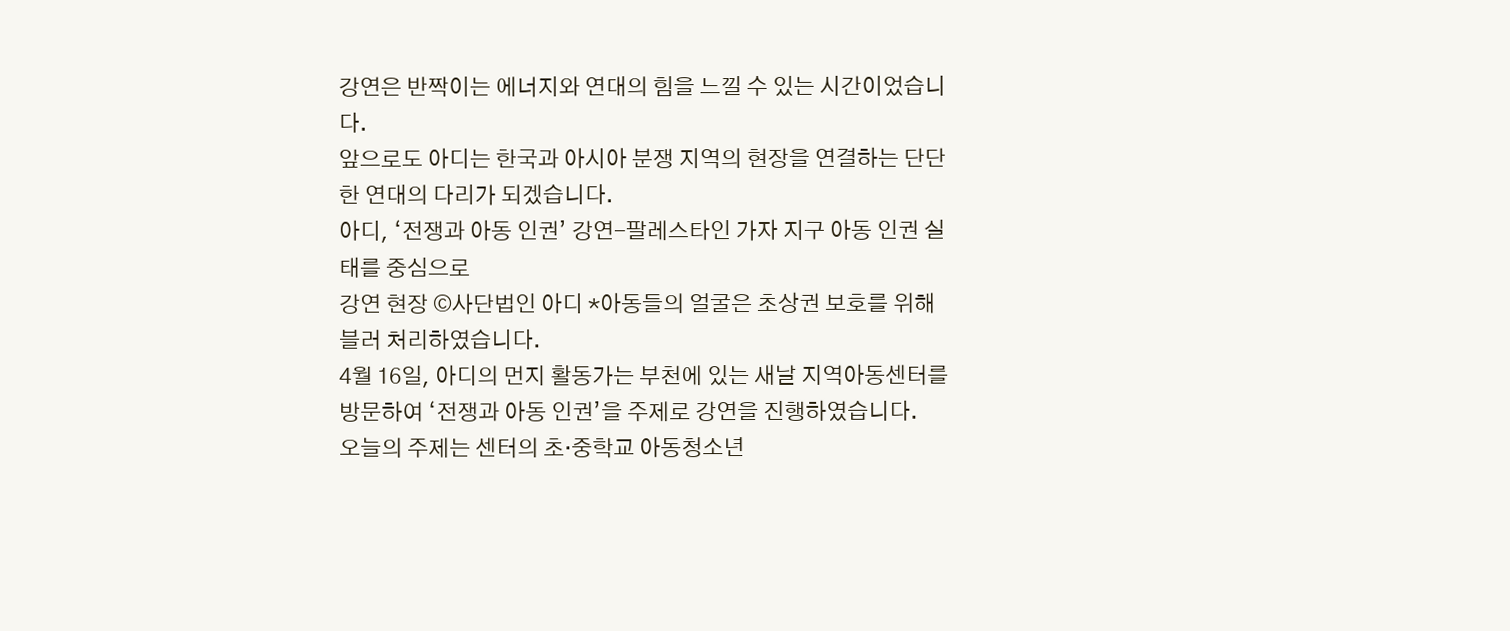강연은 반짝이는 에너지와 연대의 힘을 느낄 수 있는 시간이었습니다.
앞으로도 아디는 한국과 아시아 분쟁 지역의 현장을 연결하는 단단한 연대의 다리가 되겠습니다.
아디, ‘전쟁과 아동 인권’ 강연-팔레스타인 가자 지구 아동 인권 실태를 중심으로
강연 현장 ©사단법인 아디 *아동들의 얼굴은 초상권 보호를 위해 블러 처리하였습니다.
4월 16일, 아디의 먼지 활동가는 부천에 있는 새날 지역아동센터를 방문하여 ‘전쟁과 아동 인권’을 주제로 강연을 진행하였습니다.
오늘의 주제는 센터의 초·중학교 아동청소년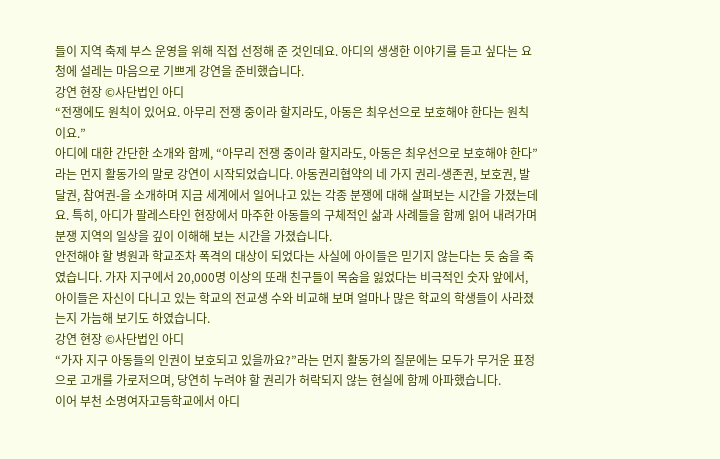들이 지역 축제 부스 운영을 위해 직접 선정해 준 것인데요. 아디의 생생한 이야기를 듣고 싶다는 요청에 설레는 마음으로 기쁘게 강연을 준비했습니다.
강연 현장 ©사단법인 아디
“전쟁에도 원칙이 있어요. 아무리 전쟁 중이라 할지라도, 아동은 최우선으로 보호해야 한다는 원칙이요.”
아디에 대한 간단한 소개와 함께, “아무리 전쟁 중이라 할지라도, 아동은 최우선으로 보호해야 한다”라는 먼지 활동가의 말로 강연이 시작되었습니다. 아동권리협약의 네 가지 권리-생존권, 보호권, 발달권, 참여권-을 소개하며 지금 세계에서 일어나고 있는 각종 분쟁에 대해 살펴보는 시간을 가졌는데요. 특히, 아디가 팔레스타인 현장에서 마주한 아동들의 구체적인 삶과 사례들을 함께 읽어 내려가며 분쟁 지역의 일상을 깊이 이해해 보는 시간을 가졌습니다.
안전해야 할 병원과 학교조차 폭격의 대상이 되었다는 사실에 아이들은 믿기지 않는다는 듯 숨을 죽였습니다. 가자 지구에서 20,000명 이상의 또래 친구들이 목숨을 잃었다는 비극적인 숫자 앞에서, 아이들은 자신이 다니고 있는 학교의 전교생 수와 비교해 보며 얼마나 많은 학교의 학생들이 사라졌는지 가늠해 보기도 하였습니다.
강연 현장 ©사단법인 아디
“가자 지구 아동들의 인권이 보호되고 있을까요?”라는 먼지 활동가의 질문에는 모두가 무거운 표정으로 고개를 가로저으며, 당연히 누려야 할 권리가 허락되지 않는 현실에 함께 아파했습니다.
이어 부천 소명여자고등학교에서 아디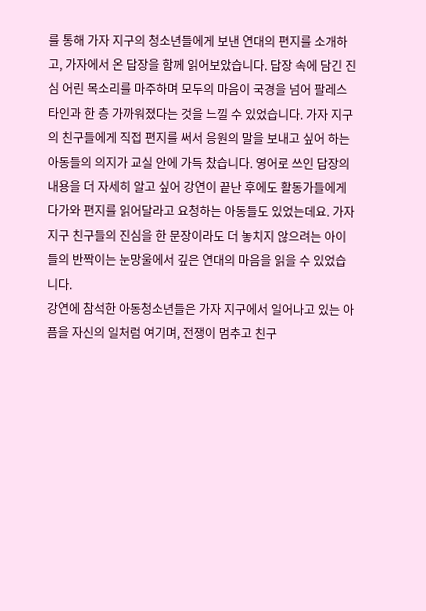를 통해 가자 지구의 청소년들에게 보낸 연대의 편지를 소개하고, 가자에서 온 답장을 함께 읽어보았습니다. 답장 속에 담긴 진심 어린 목소리를 마주하며 모두의 마음이 국경을 넘어 팔레스타인과 한 층 가까워졌다는 것을 느낄 수 있었습니다. 가자 지구의 친구들에게 직접 편지를 써서 응원의 말을 보내고 싶어 하는 아동들의 의지가 교실 안에 가득 찼습니다. 영어로 쓰인 답장의 내용을 더 자세히 알고 싶어 강연이 끝난 후에도 활동가들에게 다가와 편지를 읽어달라고 요청하는 아동들도 있었는데요. 가자 지구 친구들의 진심을 한 문장이라도 더 놓치지 않으려는 아이들의 반짝이는 눈망울에서 깊은 연대의 마음을 읽을 수 있었습니다.
강연에 참석한 아동청소년들은 가자 지구에서 일어나고 있는 아픔을 자신의 일처럼 여기며, 전쟁이 멈추고 친구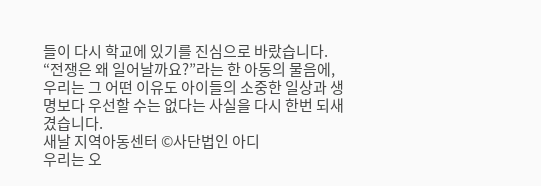들이 다시 학교에 있기를 진심으로 바랐습니다.
“전쟁은 왜 일어날까요?”라는 한 아동의 물음에, 우리는 그 어떤 이유도 아이들의 소중한 일상과 생명보다 우선할 수는 없다는 사실을 다시 한번 되새겼습니다.
새날 지역아동센터 ©사단법인 아디
우리는 오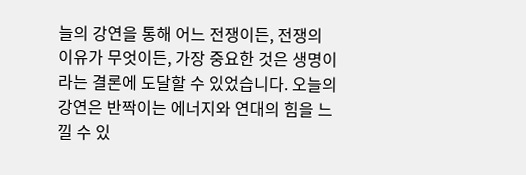늘의 강연을 통해 어느 전쟁이든, 전쟁의 이유가 무엇이든, 가장 중요한 것은 생명이라는 결론에 도달할 수 있었습니다. 오늘의 강연은 반짝이는 에너지와 연대의 힘을 느낄 수 있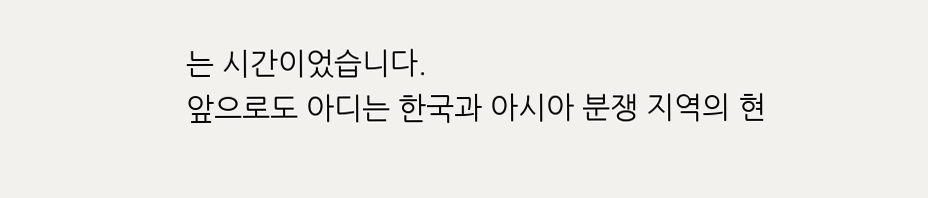는 시간이었습니다.
앞으로도 아디는 한국과 아시아 분쟁 지역의 현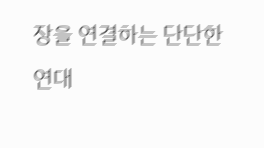장을 연결하는 단단한 연대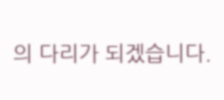의 다리가 되겠습니다.